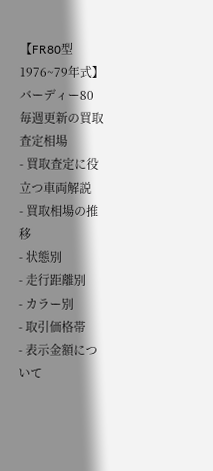【FR80型 1976~79年式】バーディー80毎週更新の買取査定相場
- 買取査定に役立つ車両解説
- 買取相場の推移
- 状態別
- 走行距離別
- カラー別
- 取引価格帯
- 表示金額について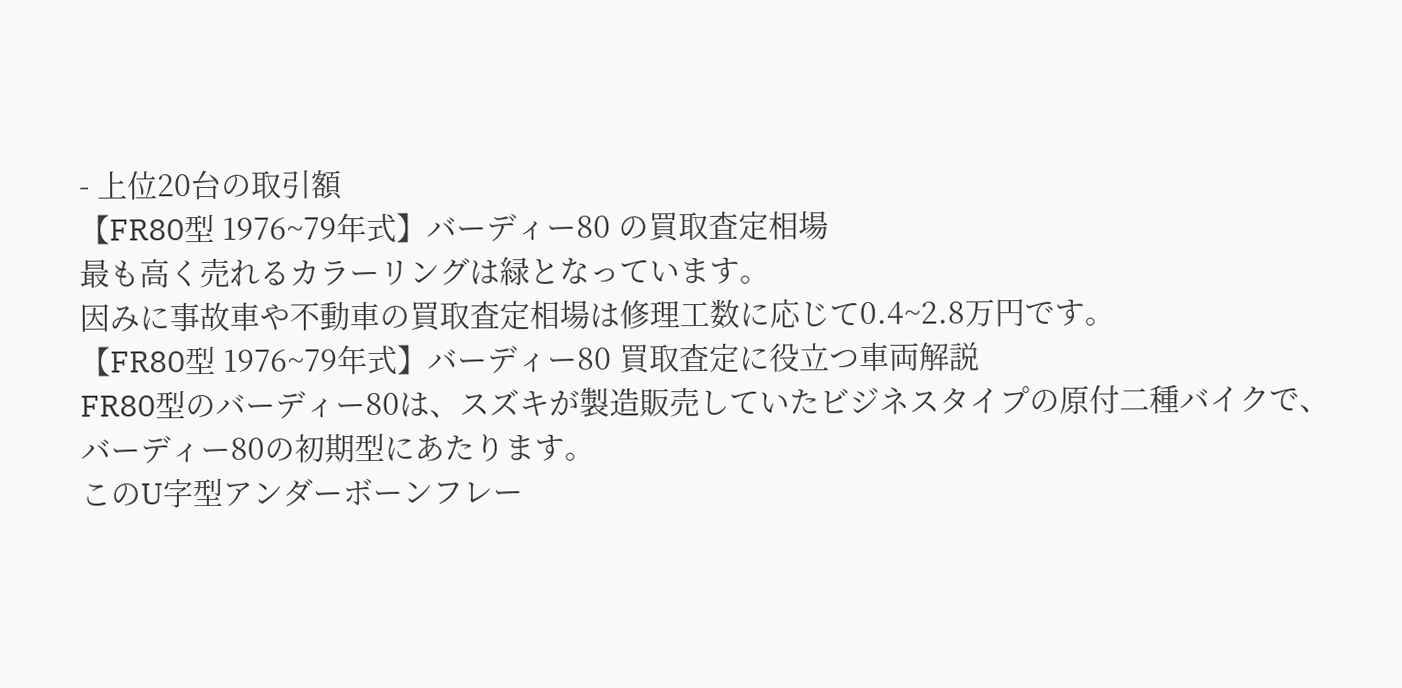- 上位20台の取引額
【FR80型 1976~79年式】バーディー80 の買取査定相場
最も高く売れるカラーリングは緑となっています。
因みに事故車や不動車の買取査定相場は修理工数に応じて0.4~2.8万円です。
【FR80型 1976~79年式】バーディー80 買取査定に役立つ車両解説
FR80型のバーディー80は、スズキが製造販売していたビジネスタイプの原付二種バイクで、バーディー80の初期型にあたります。
このU字型アンダーボーンフレー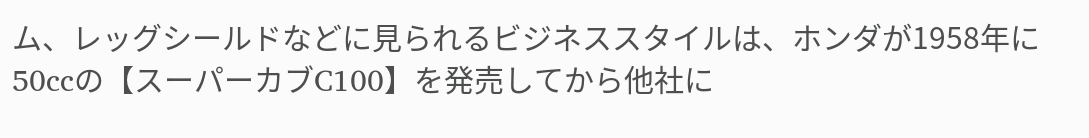ム、レッグシールドなどに見られるビジネススタイルは、ホンダが1958年に50ccの【スーパーカブC100】を発売してから他社に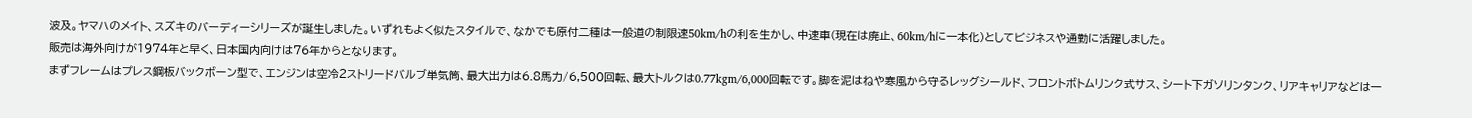波及。ヤマハのメイト、スズキのバーディーシリーズが誕生しました。いずれもよく似たスタイルで、なかでも原付二種は一般道の制限速50km/hの利を生かし、中速車(現在は廃止、60km/hに一本化)としてビジネスや通勤に活躍しました。
販売は海外向けが1974年と早く、日本国内向けは76年からとなります。
まずフレームはプレス鋼板バックボーン型で、エンジンは空冷2ストリードバルブ単気筒、最大出力は6.8馬力/6,500回転、最大トルクは0.77kgm/6,000回転です。脚を泥はねや寒風から守るレッグシールド、フロントボトムリンク式サス、シート下ガソリンタンク、リアキャリアなどは一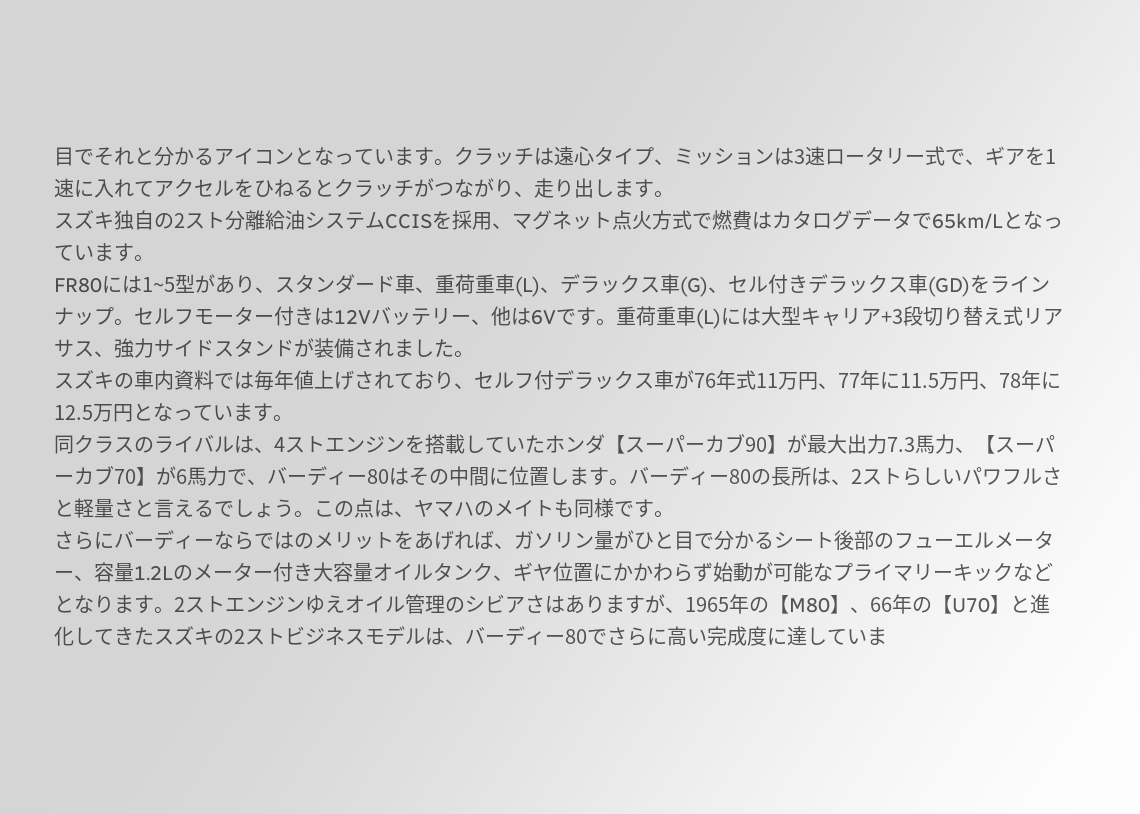目でそれと分かるアイコンとなっています。クラッチは遠心タイプ、ミッションは3速ロータリー式で、ギアを1速に入れてアクセルをひねるとクラッチがつながり、走り出します。
スズキ独自の2スト分離給油システムCCISを採用、マグネット点火方式で燃費はカタログデータで65km/Lとなっています。
FR80には1~5型があり、スタンダード車、重荷重車(L)、デラックス車(G)、セル付きデラックス車(GD)をラインナップ。セルフモーター付きは12Vバッテリー、他は6Vです。重荷重車(L)には大型キャリア+3段切り替え式リアサス、強力サイドスタンドが装備されました。
スズキの車内資料では毎年値上げされており、セルフ付デラックス車が76年式11万円、77年に11.5万円、78年に12.5万円となっています。
同クラスのライバルは、4ストエンジンを搭載していたホンダ【スーパーカブ90】が最大出力7.3馬力、【スーパーカブ70】が6馬力で、バーディー80はその中間に位置します。バーディー80の長所は、2ストらしいパワフルさと軽量さと言えるでしょう。この点は、ヤマハのメイトも同様です。
さらにバーディーならではのメリットをあげれば、ガソリン量がひと目で分かるシート後部のフューエルメーター、容量1.2Lのメーター付き大容量オイルタンク、ギヤ位置にかかわらず始動が可能なプライマリーキックなどとなります。2ストエンジンゆえオイル管理のシビアさはありますが、1965年の【M80】、66年の【U70】と進化してきたスズキの2ストビジネスモデルは、バーディー80でさらに高い完成度に達していま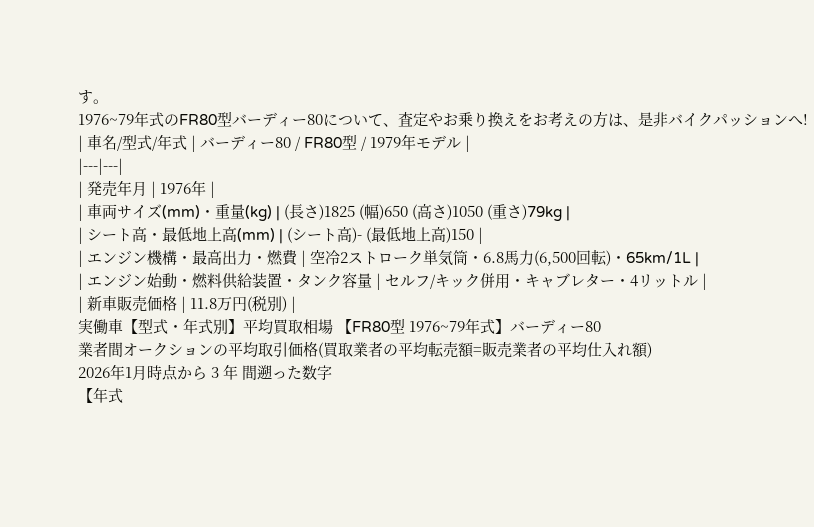す。
1976~79年式のFR80型バーディー80について、査定やお乗り換えをお考えの方は、是非バイクパッションへ!
| 車名/型式/年式 | バーディー80 / FR80型 / 1979年モデル |
|---|---|
| 発売年月 | 1976年 |
| 車両サイズ(mm)・重量(kg) | (長さ)1825 (幅)650 (高さ)1050 (重さ)79kg |
| シート高・最低地上高(mm) | (シート高)- (最低地上高)150 |
| エンジン機構・最高出力・燃費 | 空冷2ストローク単気筒・6.8馬力(6,500回転)・65km/1L |
| エンジン始動・燃料供給装置・タンク容量 | セルフ/キック併用・キャブレター・4リットル |
| 新車販売価格 | 11.8万円(税別) |
実働車【型式・年式別】平均買取相場 【FR80型 1976~79年式】バーディー80
業者間オークションの平均取引価格(買取業者の平均転売額=販売業者の平均仕入れ額)
2026年1月時点から 3 年 間遡った数字
【年式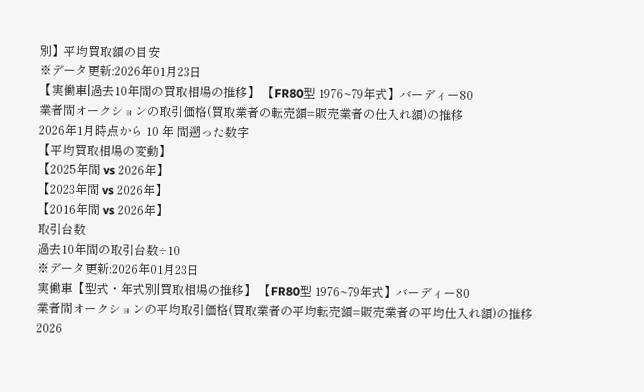別】平均買取額の目安
※データ更新:2026年01月23日
【実働車|過去10年間の買取相場の推移】 【FR80型 1976~79年式】バーディー80
業者間オークションの取引価格(買取業者の転売額=販売業者の仕入れ額)の推移
2026年1月時点から 10 年 間遡った数字
【平均買取相場の変動】
【2025年間 vs 2026年】
【2023年間 vs 2026年】
【2016年間 vs 2026年】
取引台数
過去10年間の取引台数÷10
※データ更新:2026年01月23日
実働車【型式・年式別|買取相場の推移】 【FR80型 1976~79年式】バーディー80
業者間オークションの平均取引価格(買取業者の平均転売額=販売業者の平均仕入れ額)の推移
2026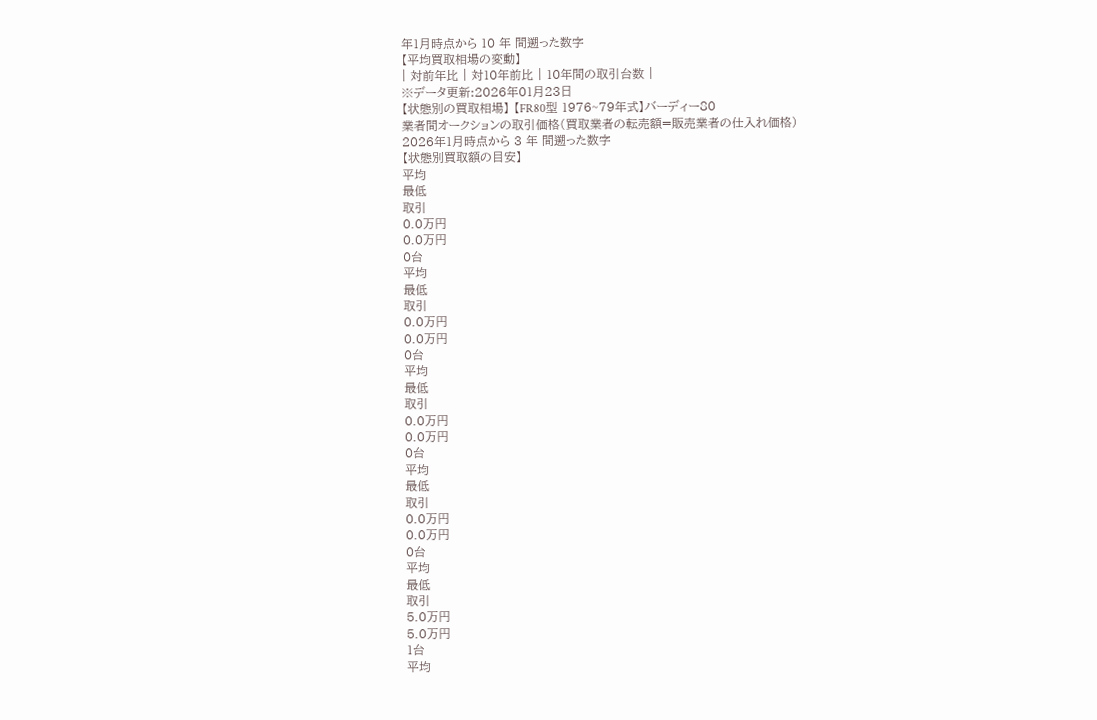年1月時点から 10 年 間遡った数字
【平均買取相場の変動】
| 対前年比 | 対10年前比 | 10年間の取引台数 |
※データ更新:2026年01月23日
【状態別の買取相場】 【FR80型 1976~79年式】バーディー80
業者間オークションの取引価格(買取業者の転売額=販売業者の仕入れ価格)
2026年1月時点から 3 年 間遡った数字
【状態別買取額の目安】
平均
最低
取引
0.0万円
0.0万円
0台
平均
最低
取引
0.0万円
0.0万円
0台
平均
最低
取引
0.0万円
0.0万円
0台
平均
最低
取引
0.0万円
0.0万円
0台
平均
最低
取引
5.0万円
5.0万円
1台
平均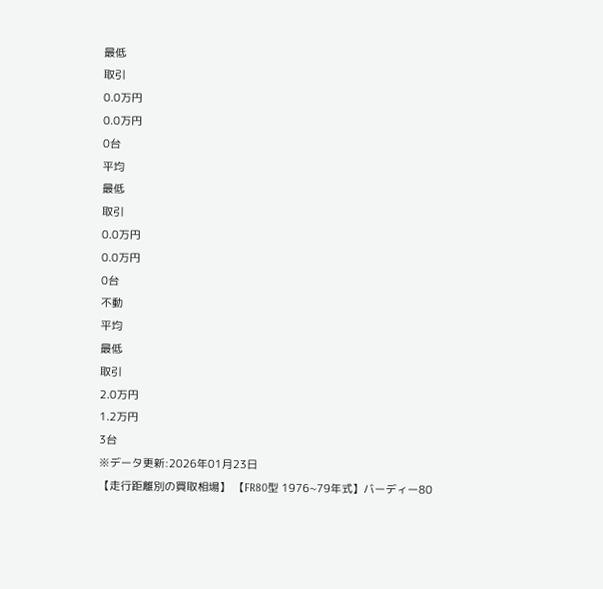最低
取引
0.0万円
0.0万円
0台
平均
最低
取引
0.0万円
0.0万円
0台
不動
平均
最低
取引
2.0万円
1.2万円
3台
※データ更新:2026年01月23日
【走行距離別の買取相場】 【FR80型 1976~79年式】バーディー80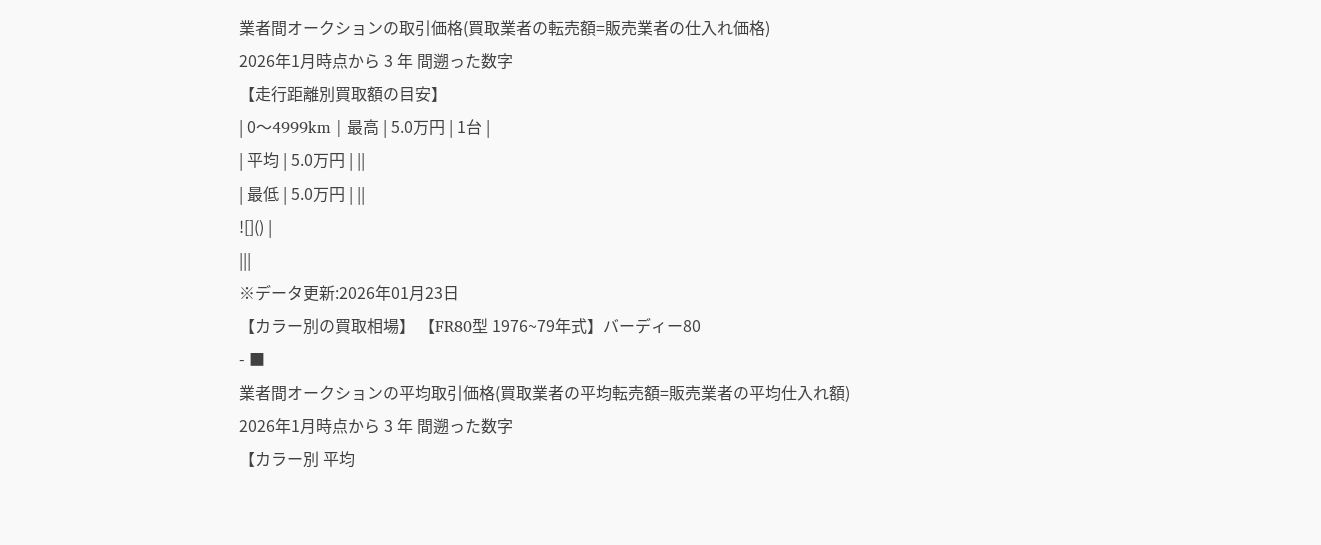業者間オークションの取引価格(買取業者の転売額=販売業者の仕入れ価格)
2026年1月時点から 3 年 間遡った数字
【走行距離別買取額の目安】
| 0〜4999km | 最高 | 5.0万円 | 1台 |
| 平均 | 5.0万円 | ||
| 最低 | 5.0万円 | ||
![]() |
|||
※データ更新:2026年01月23日
【カラー別の買取相場】 【FR80型 1976~79年式】バーディー80
- ■
業者間オークションの平均取引価格(買取業者の平均転売額=販売業者の平均仕入れ額)
2026年1月時点から 3 年 間遡った数字
【カラー別 平均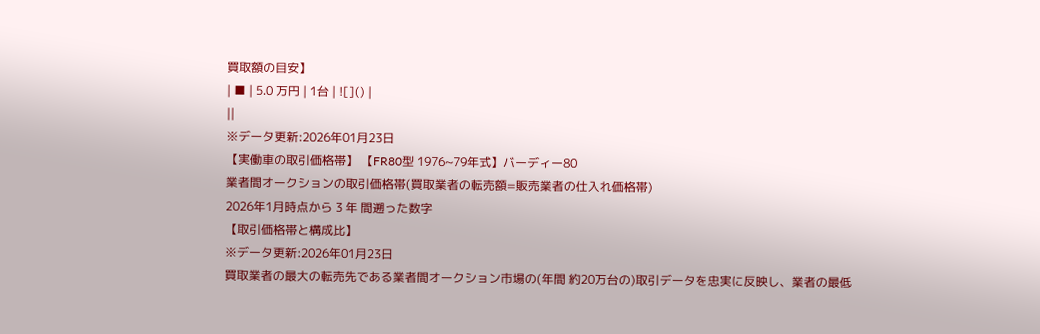買取額の目安】
| ■ | 5.0 万円 | 1台 | ![]() |
||
※データ更新:2026年01月23日
【実働車の取引価格帯】 【FR80型 1976~79年式】バーディー80
業者間オークションの取引価格帯(買取業者の転売額=販売業者の仕入れ価格帯)
2026年1月時点から 3 年 間遡った数字
【取引価格帯と構成比】
※データ更新:2026年01月23日
買取業者の最大の転売先である業者間オークション市場の(年間 約20万台の)取引データを忠実に反映し、業者の最低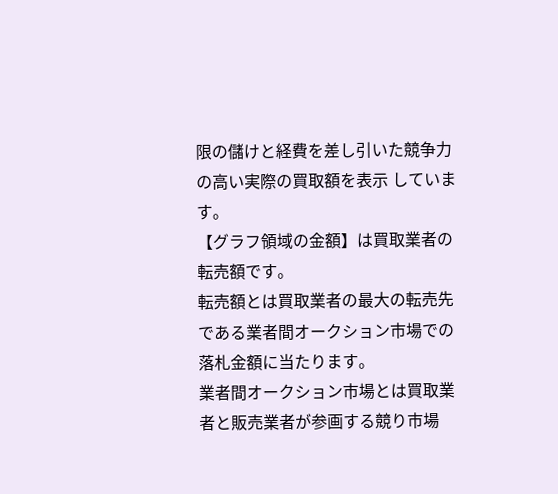限の儲けと経費を差し引いた競争力の高い実際の買取額を表示 しています。
【グラフ領域の金額】は買取業者の転売額です。
転売額とは買取業者の最大の転売先である業者間オークション市場での落札金額に当たります。
業者間オークション市場とは買取業者と販売業者が参画する競り市場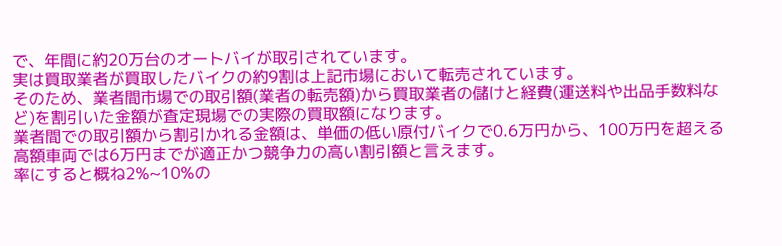で、年間に約20万台のオートバイが取引されています。
実は買取業者が買取したバイクの約9割は上記市場において転売されています。
そのため、業者間市場での取引額(業者の転売額)から買取業者の儲けと経費(運送料や出品手数料など)を割引いた金額が査定現場での実際の買取額になります。
業者間での取引額から割引かれる金額は、単価の低い原付バイクで0.6万円から、100万円を超える高額車両では6万円までが適正かつ競争力の高い割引額と言えます。
率にすると概ね2%~10%の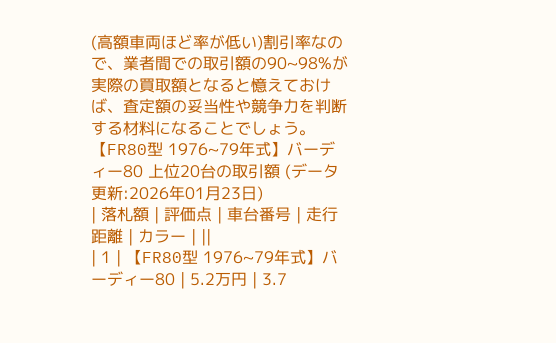(高額車両ほど率が低い)割引率なので、業者間での取引額の90~98%が実際の買取額となると憶えておけば、査定額の妥当性や競争力を判断する材料になることでしょう。
【FR80型 1976~79年式】バーディー80 上位20台の取引額 (データ更新:2026年01月23日)
| 落札額 | 評価点 | 車台番号 | 走行距離 | カラー | ||
| 1 | 【FR80型 1976~79年式】バーディー80 | 5.2万円 | 3.7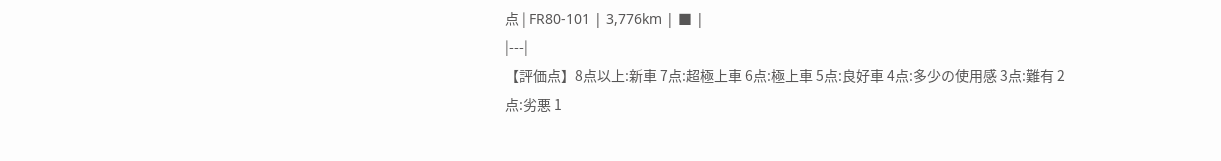点 | FR80-101 | 3,776km | ■ |
|---|
【評価点】8点以上:新車 7点:超極上車 6点:極上車 5点:良好車 4点:多少の使用感 3点:難有 2点:劣悪 1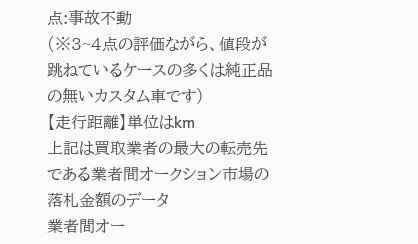点:事故不動
(※3~4点の評価ながら、値段が跳ねているケースの多くは純正品の無いカスタム車です)
【走行距離】単位はkm
上記は買取業者の最大の転売先である業者間オークション市場の落札金額のデータ
業者間オー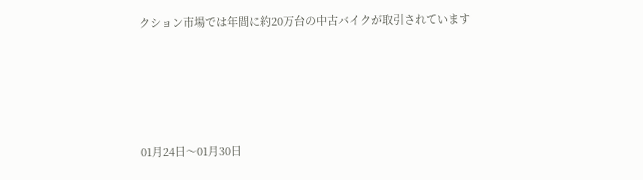クション市場では年間に約20万台の中古バイクが取引されています





01月24日〜01月30日